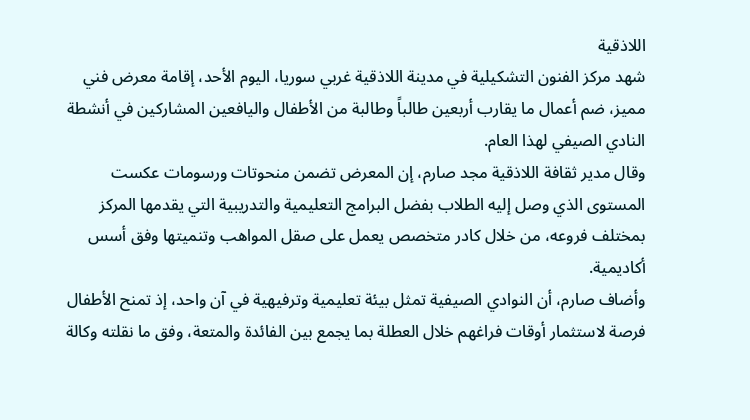اللاذقية
شهد مركز الفنون التشكيلية في مدينة اللاذقية غربي سوريا، اليوم الأحد، إقامة معرض فني مميز، ضم أعمال ما يقارب أربعين طالباً وطالبة من الأطفال واليافعين المشاركين في أنشطة النادي الصيفي لهذا العام.
وقال مدير ثقافة اللاذقية مجد صارم، إن المعرض تضمن منحوتات ورسومات عكست المستوى الذي وصل إليه الطلاب بفضل البرامج التعليمية والتدريبية التي يقدمها المركز بمختلف فروعه، من خلال كادر متخصص يعمل على صقل المواهب وتنميتها وفق أسس أكاديمية.
وأضاف صارم، أن النوادي الصيفية تمثل بيئة تعليمية وترفيهية في آن واحد، إذ تمنح الأطفال فرصة لاستثمار أوقات فراغهم خلال العطلة بما يجمع بين الفائدة والمتعة، وفق ما نقلته وكالة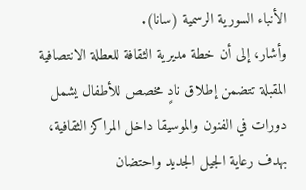الأنباء السورية الرسمية (سانا).
وأشار، إلى أن خطة مديرية الثقافة للعطلة الانتصافية المقبلة تتضمن إطلاق نادٍ مخصص للأطفال يشمل دورات في الفنون والموسيقا داخل المراكز الثقافية، بهدف رعاية الجيل الجديد واحتضان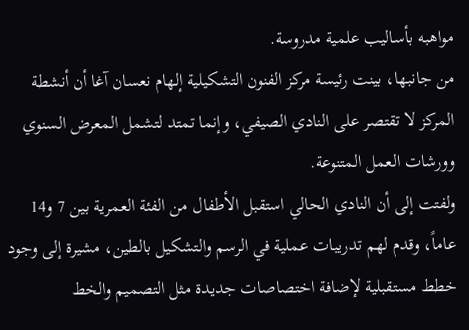مواهبه بأساليب علمية مدروسة.
من جانبها، بينت رئيسة مركز الفنون التشكيلية إلهام نعسان آغا أن أنشطة المركز لا تقتصر على النادي الصيفي، وإنما تمتد لتشمل المعرض السنوي وورشات العمل المتنوعة.
ولفتت إلى أن النادي الحالي استقبل الأطفال من الفئة العمرية بين 7 و14 عاماً، وقدم لهم تدريبات عملية في الرسم والتشكيل بالطين، مشيرة إلى وجود خطط مستقبلية لإضافة اختصاصات جديدة مثل التصميم والخط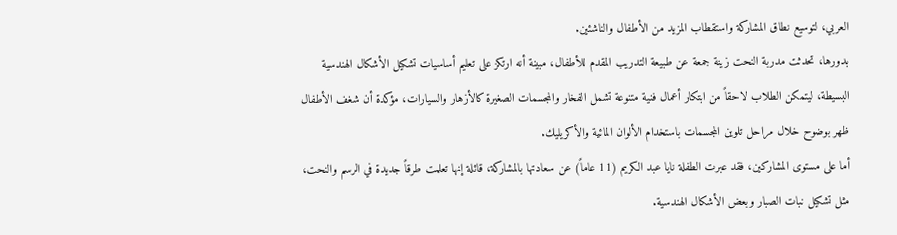العربي، لتوسيع نطاق المشاركة واستقطاب المزيد من الأطفال والناشئين.
بدورها، تحدثت مدربة النحت زينة جمعة عن طبيعة التدريب المقدم للأطفال، مبينة أنه ارتكز على تعليم أساسيات تشكيل الأشكال الهندسية البسيطة، ليتمكن الطلاب لاحقاً من ابتكار أعمال فنية متنوعة تشمل الفخار والمجسمات الصغيرة كالأزهار والسيارات، مؤكدة أن شغف الأطفال ظهر بوضوح خلال مراحل تلوين المجسمات باستخدام الألوان المائية والأكريليك.
أما على مستوى المشاركين، فقد عبرت الطفلة نايا عبد الكريم (11 عاماً) عن سعادتها بالمشاركة، قائلة إنها تعلمت طرقاً جديدة في الرسم والنحت، مثل تشكيل نبات الصبار وبعض الأشكال الهندسية.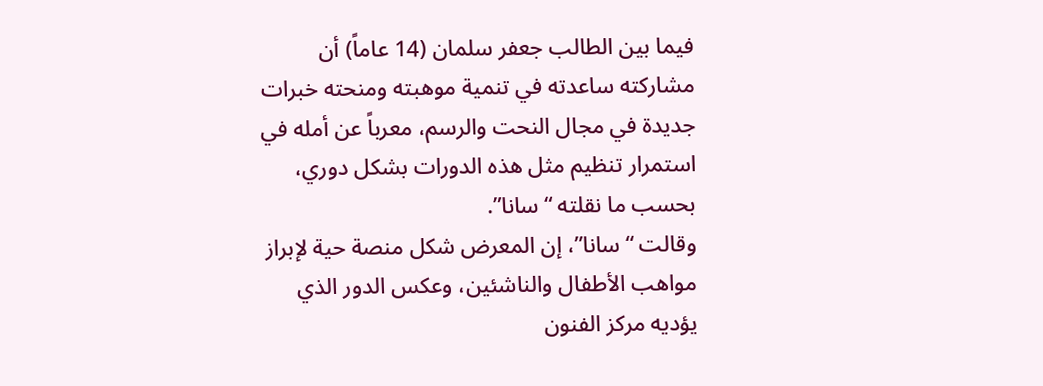فيما بين الطالب جعفر سلمان (14 عاماً) أن مشاركته ساعدته في تنمية موهبته ومنحته خبرات جديدة في مجال النحت والرسم، معرباً عن أمله في استمرار تنظيم مثل هذه الدورات بشكل دوري، بحسب ما نقلته “سانا”.
وقالت “سانا”، إن المعرض شكل منصة حية لإبراز مواهب الأطفال والناشئين، وعكس الدور الذي يؤديه مركز الفنون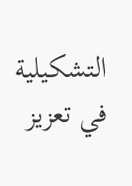التشكيلية في تعزيز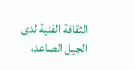الثقافة الفنية لدى الجيل الصاعد،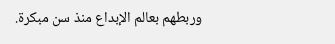وربطهم بعالم الإبداع منذ سن مبكرة.